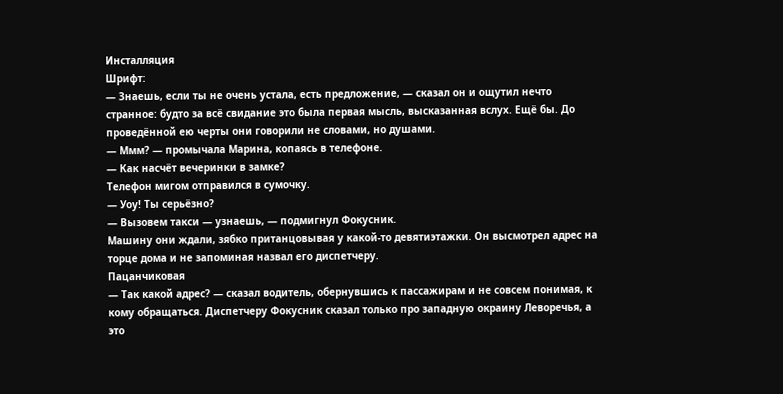Инсталляция
Шрифт:
— Знаешь, если ты не очень устала, есть предложение, — сказал он и ощутил нечто странное: будто за всё свидание это была первая мысль, высказанная вслух. Ещё бы. До проведённой ею черты они говорили не словами, но душами.
— Ммм? — промычала Марина, копаясь в телефоне.
— Как насчёт вечеринки в замке?
Телефон мигом отправился в сумочку.
— Уоу! Ты серьёзно?
— Вызовем такси — узнаешь, — подмигнул Фокусник.
Машину они ждали, зябко пританцовывая у какой-то девятиэтажки. Он высмотрел адрес на торце дома и не запоминая назвал его диспетчеру.
Пацанчиковая
— Так какой адрес? — сказал водитель, обернувшись к пассажирам и не совсем понимая, к кому обращаться. Диспетчеру Фокусник сказал только про западную окраину Леворечья, а это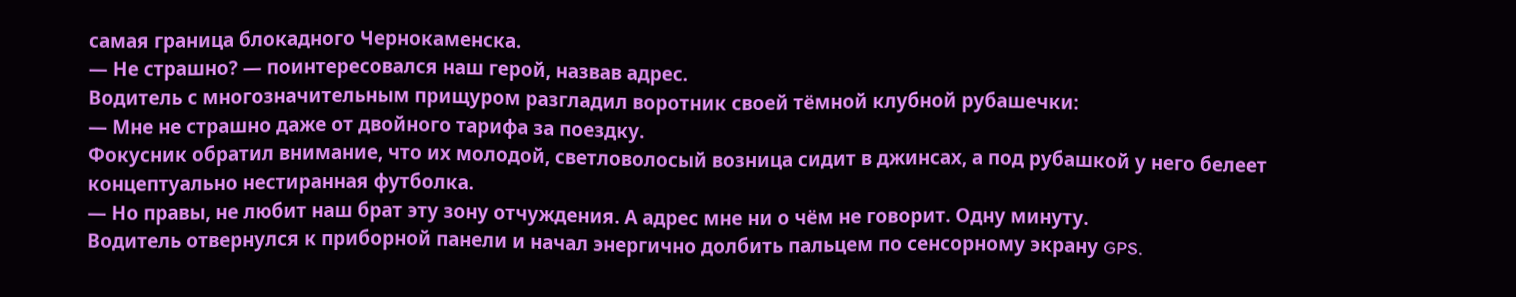самая граница блокадного Чернокаменска.
— Не страшно? — поинтересовался наш герой, назвав адрес.
Водитель с многозначительным прищуром разгладил воротник своей тёмной клубной рубашечки:
— Мне не страшно даже от двойного тарифа за поездку.
Фокусник обратил внимание, что их молодой, светловолосый возница сидит в джинсах, а под рубашкой у него белеет концептуально нестиранная футболка.
— Но правы, не любит наш брат эту зону отчуждения. А адрес мне ни о чём не говорит. Одну минуту.
Водитель отвернулся к приборной панели и начал энергично долбить пальцем по сенсорному экрану GPS.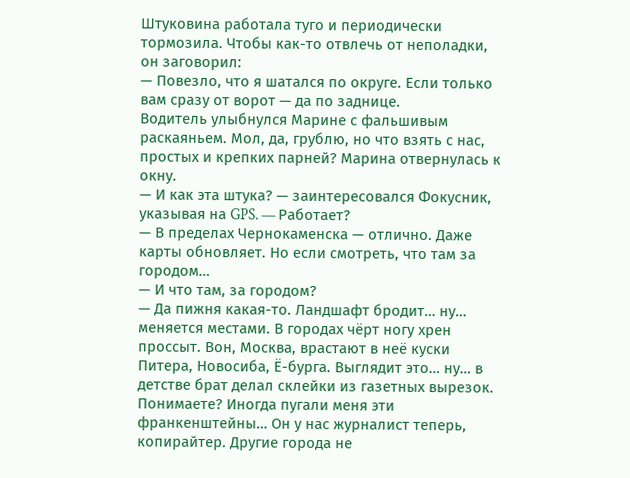Штуковина работала туго и периодически тормозила. Чтобы как-то отвлечь от неполадки, он заговорил:
— Повезло, что я шатался по округе. Если только вам сразу от ворот — да по заднице.
Водитель улыбнулся Марине с фальшивым раскаяньем. Мол, да, грублю, но что взять с нас, простых и крепких парней? Марина отвернулась к окну.
— И как эта штука? — заинтересовался Фокусник, указывая на GPS. — Работает?
— В пределах Чернокаменска — отлично. Даже карты обновляет. Но если смотреть, что там за городом…
— И что там, за городом?
— Да пижня какая-то. Ландшафт бродит… ну… меняется местами. В городах чёрт ногу хрен проссыт. Вон, Москва, врастают в неё куски Питера, Новосиба, Ё-бурга. Выглядит это… ну… в детстве брат делал склейки из газетных вырезок. Понимаете? Иногда пугали меня эти франкенштейны… Он у нас журналист теперь, копирайтер. Другие города не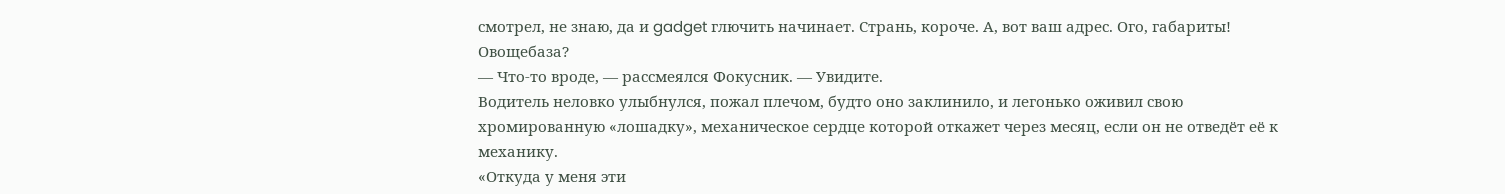смотрел, не знаю, да и gadget глючить начинает. Странь, короче. А, вот ваш адрес. Ого, габариты! Овощебаза?
— Что-то вроде, — рассмеялся Фокусник. — Увидите.
Водитель неловко улыбнулся, пожал плечом, будто оно заклинило, и легонько оживил свою хромированную «лошадку», механическое сердце которой откажет через месяц, если он не отведёт её к механику.
«Откуда у меня эти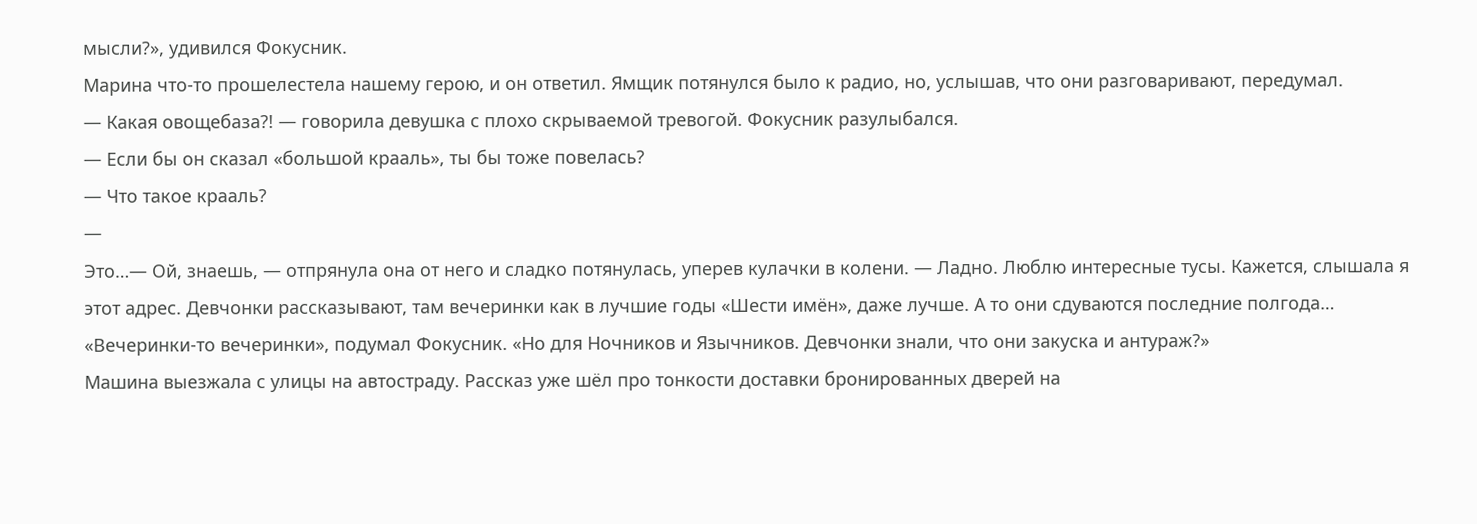мысли?», удивился Фокусник.
Марина что-то прошелестела нашему герою, и он ответил. Ямщик потянулся было к радио, но, услышав, что они разговаривают, передумал.
— Какая овощебаза?! — говорила девушка с плохо скрываемой тревогой. Фокусник разулыбался.
— Если бы он сказал «большой крааль», ты бы тоже повелась?
— Что такое крааль?
—
Это…— Ой, знаешь, — отпрянула она от него и сладко потянулась, уперев кулачки в колени. — Ладно. Люблю интересные тусы. Кажется, слышала я этот адрес. Девчонки рассказывают, там вечеринки как в лучшие годы «Шести имён», даже лучше. А то они сдуваются последние полгода…
«Вечеринки-то вечеринки», подумал Фокусник. «Но для Ночников и Язычников. Девчонки знали, что они закуска и антураж?»
Машина выезжала с улицы на автостраду. Рассказ уже шёл про тонкости доставки бронированных дверей на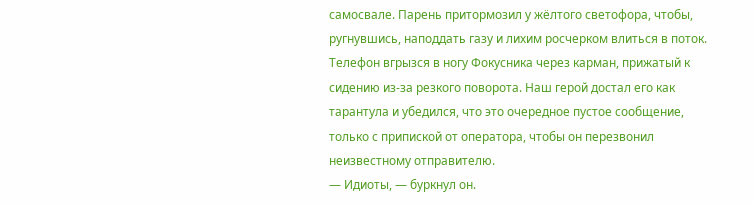самосвале. Парень притормозил у жёлтого светофора, чтобы, ругнувшись, наподдать газу и лихим росчерком влиться в поток. Телефон вгрызся в ногу Фокусника через карман, прижатый к сидению из-за резкого поворота. Наш герой достал его как тарантула и убедился, что это очередное пустое сообщение, только с припиской от оператора, чтобы он перезвонил неизвестному отправителю.
— Идиоты, — буркнул он.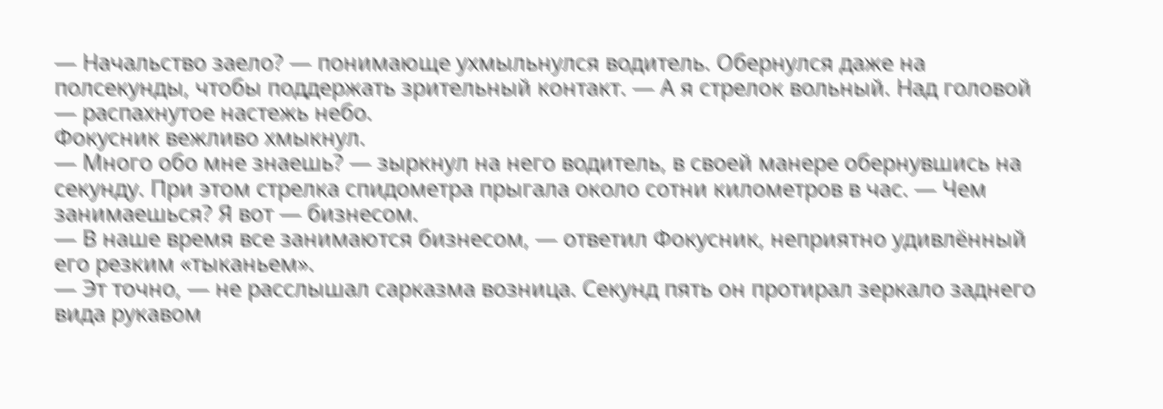— Начальство заело? — понимающе ухмыльнулся водитель. Обернулся даже на полсекунды, чтобы поддержать зрительный контакт. — А я стрелок вольный. Над головой — распахнутое настежь небо.
Фокусник вежливо хмыкнул.
— Много обо мне знаешь? — зыркнул на него водитель, в своей манере обернувшись на секунду. При этом стрелка спидометра прыгала около сотни километров в час. — Чем занимаешься? Я вот — бизнесом.
— В наше время все занимаются бизнесом, — ответил Фокусник, неприятно удивлённый его резким «тыканьем».
— Эт точно, — не расслышал сарказма возница. Секунд пять он протирал зеркало заднего вида рукавом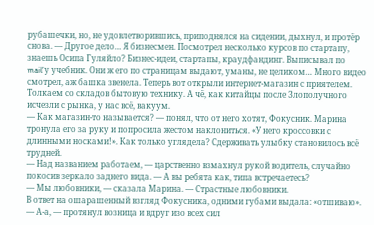рубашечки, но, не удовлетворившись, приподнялся на сидении, дыхнул, и протёр снова. — Другое дело… Я бизнесмен. Посмотрел несколько курсов по стартапу, знаешь Осипа Гуляйло? Бизнес-идеи, стартапы, краудфандинг. Выписывал по mail’у учебник. Они ж его по страницам выдают, уманы, не целиком… Много видео смотрел, аж башка звенела. Теперь вот открыли интернет-магазин с приятелем. Толкаем со складов бытовую технику. А чё, как китайцы после Злополучного исчезли с рынка, у нас всё, вакуум.
— Как магазин-то называется? — понял, что от него хотят, Фокусник. Марина тронула его за руку и попросила жестом наклониться. «У него кроссовки с длинными носками!». Как только углядела? Сдерживать улыбку становилось всё трудней.
— Над названием работаем, — царственно взмахнул рукой водитель, случайно покосив зеркало заднего вида. — А вы ребята как, типа встречаетесь?
— Мы любовники, — сказала Марина. — Страстные любовники.
В ответ на ошарашенный взгляд Фокусника, одними губами выдала: «отшиваю».
— А-а, — протянул возница и вдруг изо всех сил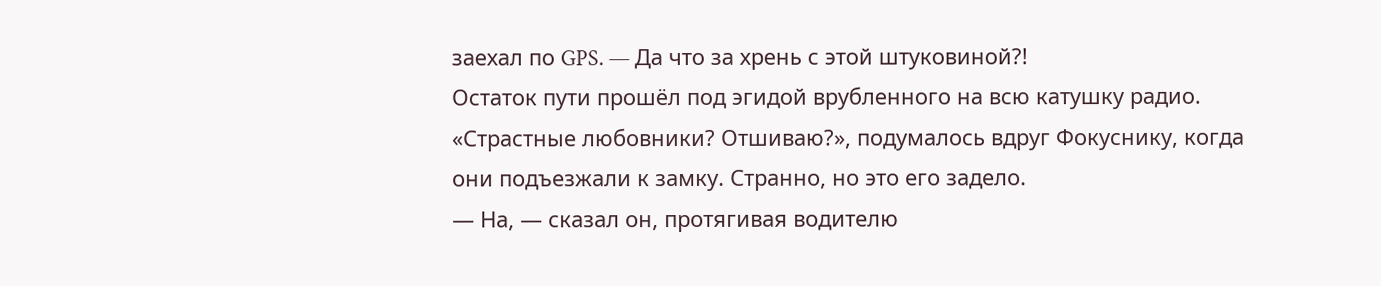заехал по GPS. — Да что за хрень с этой штуковиной?!
Остаток пути прошёл под эгидой врубленного на всю катушку радио.
«Страстные любовники? Отшиваю?», подумалось вдруг Фокуснику, когда они подъезжали к замку. Странно, но это его задело.
— На, — сказал он, протягивая водителю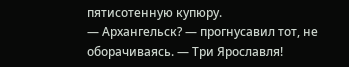пятисотенную купюру.
— Архангельск? — прогнусавил тот, не оборачиваясь. — Три Ярославля!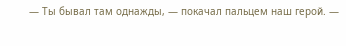— Ты бывал там однажды, — покачал пальцем наш герой. —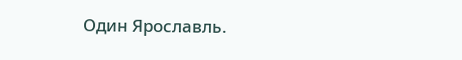Один Ярославль.